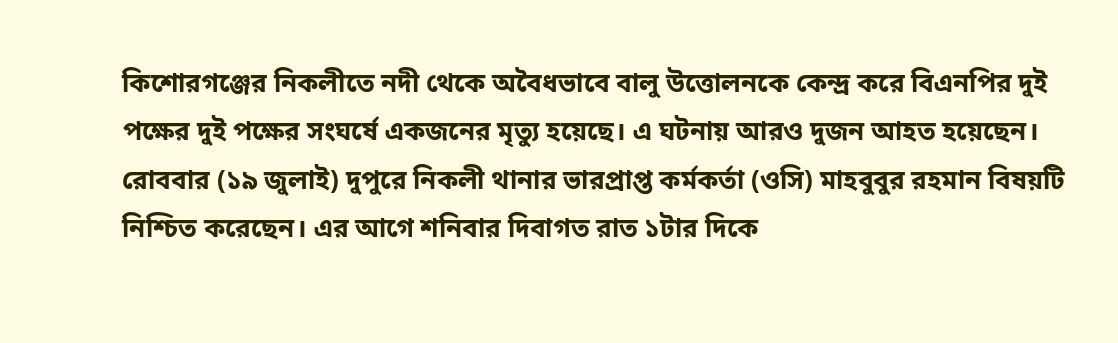কিশোরগঞ্জের নিকলীতে নদী থেকে অবৈধভাবে বালু উত্তোলনকে কেন্দ্র করে বিএনপির দুই পক্ষের দুই পক্ষের সংঘর্ষে একজনের মৃত্যু হয়েছে। এ ঘটনায় আরও দুজন আহত হয়েছেন।
রোববার (১৯ জুলাই) দুপুরে নিকলী থানার ভারপ্রাপ্ত কর্মকর্তা (ওসি) মাহবুবুর রহমান বিষয়টি নিশ্চিত করেছেন। এর আগে শনিবার দিবাগত রাত ১টার দিকে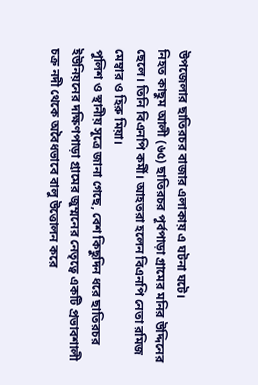উপজেলার ছাতিরচর বাজার এলাকায় এ ঘটনা ঘটে।
নিহত কাছুম আলী (৬৫) ছাতিরচর পূর্বপাড়া গ্রামের মনির উদ্দিনের ছেলে। তিনি বিএনপি কর্মী। আহতরা হলেন বিএনপি নেতা রমিজ মেম্বার ও হিরু মিয়া।
পুলিশ ও স্থানীয় সূত্রে জানা গেছে, বেশ কিছুদিন ধরে ছাতিরচর ইউনিয়নের দক্ষিণপাড়া গ্রামের জুম্মনের নেতৃত্বে একটি প্রভাবশালী চক্র নদী থেকে অবৈধভাবে বালু উত্তোলন করে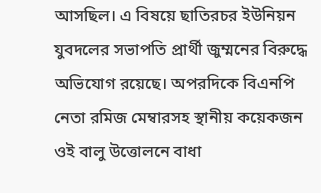আসছিল। এ বিষয়ে ছাতিরচর ইউনিয়ন যুবদলের সভাপতি প্রার্থী জুম্মনের বিরুদ্ধে অভিযোগ রয়েছে। অপরদিকে বিএনপি নেতা রমিজ মেম্বারসহ স্থানীয় কয়েকজন ওই বালু উত্তোলনে বাধা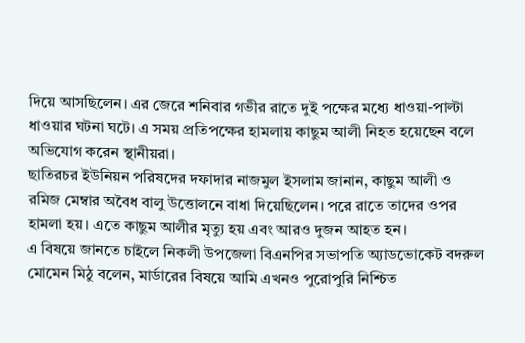দিয়ে আসছিলেন। এর জেরে শনিবার গভীর রাতে দুই পক্ষের মধ্যে ধাওয়া-পাল্টা ধাওয়ার ঘটনা ঘটে। এ সময় প্রতিপক্ষের হামলায় কাছুম আলী নিহত হয়েছেন বলে অভিযোগ করেন স্থানীয়রা।
ছাতিরচর ইউনিয়ন পরিষদের দফাদার নাজমুল ইসলাম জানান, কাছুম আলী ও রমিজ মেম্বার অবৈধ বালু উত্তোলনে বাধা দিয়েছিলেন। পরে রাতে তাদের ওপর হামলা হয়। এতে কাছুম আলীর মৃত্যু হয় এবং আরও দুজন আহত হন।
এ বিষয়ে জানতে চাইলে নিকলী উপজেলা বিএনপির সভাপতি অ্যাডভোকেট বদরুল মোমেন মিঠু বলেন, মার্ডারের বিষয়ে আমি এখনও পুরোপুরি নিশ্চিত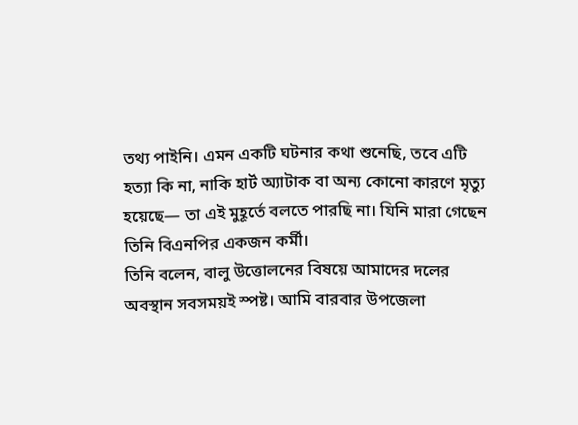তথ্য পাইনি। এমন একটি ঘটনার কথা শুনেছি, তবে এটি হত্যা কি না, নাকি হার্ট অ্যাটাক বা অন্য কোনো কারণে মৃত্যু হয়েছে— তা এই মুহূর্তে বলতে পারছি না। যিনি মারা গেছেন তিনি বিএনপির একজন কর্মী।
তিনি বলেন, বালু উত্তোলনের বিষয়ে আমাদের দলের অবস্থান সবসময়ই স্পষ্ট। আমি বারবার উপজেলা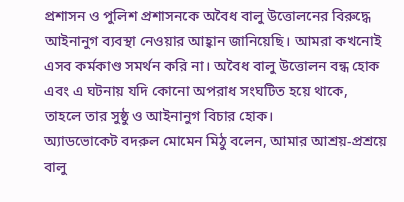প্রশাসন ও পুলিশ প্রশাসনকে অবৈধ বালু উত্তোলনের বিরুদ্ধে আইনানুগ ব্যবস্থা নেওয়ার আহ্বান জানিয়েছি। আমরা কখনোই এসব কর্মকাণ্ড সমর্থন করি না। অবৈধ বালু উত্তোলন বন্ধ হোক এবং এ ঘটনায় যদি কোনো অপরাধ সংঘটিত হয়ে থাকে, তাহলে তার সুষ্ঠু ও আইনানুগ বিচার হোক।
অ্যাডভোকেট বদরুল মোমেন মিঠু বলেন, আমার আশ্রয়-প্রশ্রয়ে বালু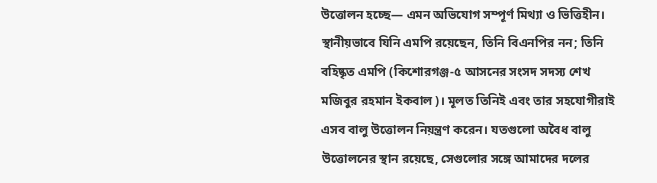উত্তোলন হচ্ছে— এমন অভিযোগ সম্পূর্ণ মিথ্যা ও ভিত্তিহীন। স্থানীয়ভাবে যিনি এমপি রয়েছেন, তিনি বিএনপির নন; তিনি বহিষ্কৃত এমপি (কিশোরগঞ্জ-৫ আসনের সংসদ সদস্য শেখ মজিবুর রহমান ইকবাল)। মূলত তিনিই এবং তার সহযোগীরাই এসব বালু উত্তোলন নিয়ন্ত্রণ করেন। যতগুলো অবৈধ বালু উত্তোলনের স্থান রয়েছে, সেগুলোর সঙ্গে আমাদের দলের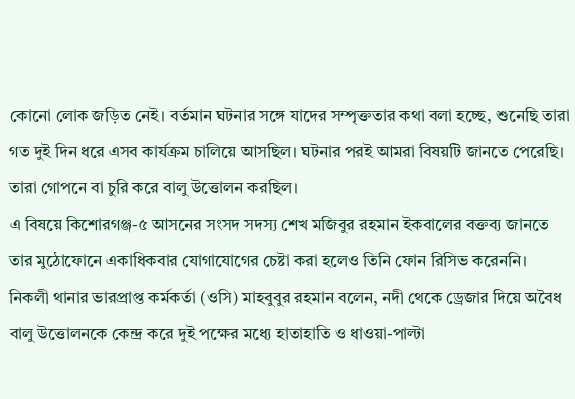কোনো লোক জড়িত নেই। বর্তমান ঘটনার সঙ্গে যাদের সম্পৃক্ততার কথা বলা হচ্ছে, শুনেছি তারা গত দুই দিন ধরে এসব কার্যক্রম চালিয়ে আসছিল। ঘটনার পরই আমরা বিষয়টি জানতে পেরেছি। তারা গোপনে বা চুরি করে বালু উত্তোলন করছিল।
এ বিষয়ে কিশোরগঞ্জ-৫ আসনের সংসদ সদস্য শেখ মজিবুর রহমান ইকবালের বক্তব্য জানতে তার মুঠোফোনে একাধিকবার যোগাযোগের চেষ্টা করা হলেও তিনি ফোন রিসিভ করেননি।
নিকলী থানার ভারপ্রাপ্ত কর্মকর্তা (ওসি) মাহবুবুর রহমান বলেন, নদী থেকে ড্রেজার দিয়ে অবৈধ বালু উত্তোলনকে কেন্দ্র করে দুই পক্ষের মধ্যে হাতাহাতি ও ধাওয়া-পাল্টা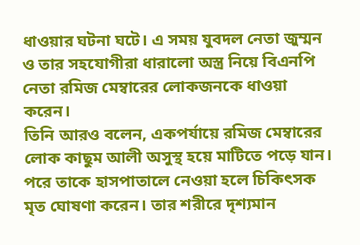ধাওয়ার ঘটনা ঘটে। এ সময় যুবদল নেতা জুম্মন ও তার সহযোগীরা ধারালো অস্ত্র নিয়ে বিএনপি নেতা রমিজ মেম্বারের লোকজনকে ধাওয়া করেন।
তিনি আরও বলেন, একপর্যায়ে রমিজ মেম্বারের লোক কাছুম আলী অসুস্থ হয়ে মাটিতে পড়ে যান। পরে তাকে হাসপাতালে নেওয়া হলে চিকিৎসক মৃত ঘোষণা করেন। তার শরীরে দৃশ্যমান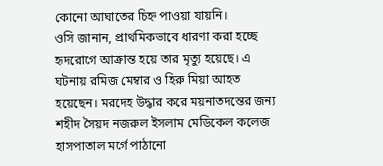কোনো আঘাতের চিহ্ন পাওয়া যায়নি।
ওসি জানান, প্রাথমিকভাবে ধারণা করা হচ্ছে হৃদরোগে আক্রান্ত হয়ে তার মৃত্যু হয়েছে। এ ঘটনায় রমিজ মেম্বার ও হিরু মিয়া আহত হয়েছেন। মরদেহ উদ্ধার করে ময়নাতদন্তের জন্য শহীদ সৈয়দ নজরুল ইসলাম মেডিকেল কলেজ হাসপাতাল মর্গে পাঠানো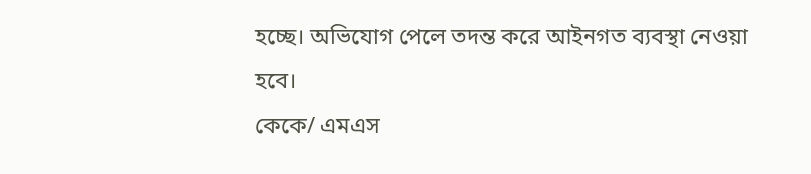হচ্ছে। অভিযোগ পেলে তদন্ত করে আইনগত ব্যবস্থা নেওয়া হবে।
কেকে/ এমএস